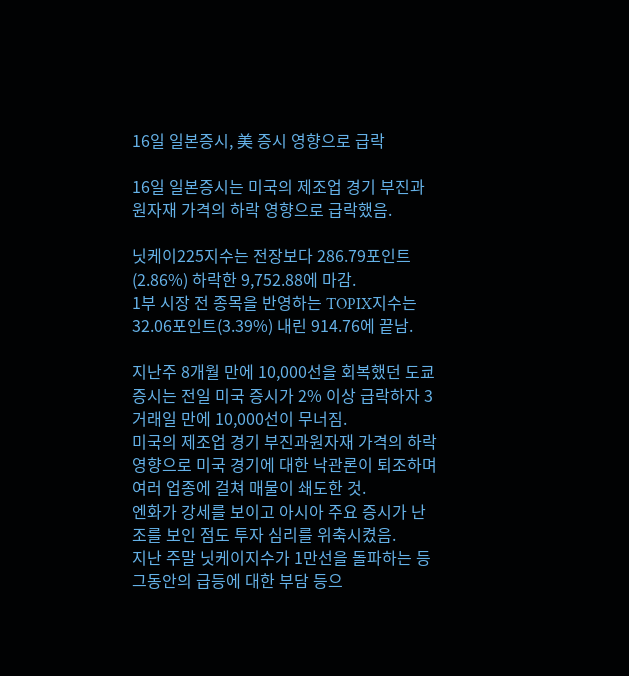16일 일본증시, 美 증시 영향으로 급락

16일 일본증시는 미국의 제조업 경기 부진과 원자재 가격의 하락 영향으로 급락했음.

닛케이225지수는 전장보다 286.79포인트(2.86%) 하락한 9,752.88에 마감.
1부 시장 전 종목을 반영하는 TOPIX지수는 32.06포인트(3.39%) 내린 914.76에 끝남.

지난주 8개월 만에 10,000선을 회복했던 도쿄증시는 전일 미국 증시가 2% 이상 급락하자 3거래일 만에 10,000선이 무너짐.
미국의 제조업 경기 부진과원자재 가격의 하락 영향으로 미국 경기에 대한 낙관론이 퇴조하며 여러 업종에 걸쳐 매물이 쇄도한 것.
엔화가 강세를 보이고 아시아 주요 증시가 난조를 보인 점도 투자 심리를 위축시켰음.
지난 주말 닛케이지수가 1만선을 돌파하는 등 그동안의 급등에 대한 부담 등으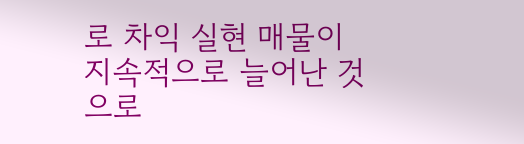로 차익 실현 매물이 지속적으로 늘어난 것으로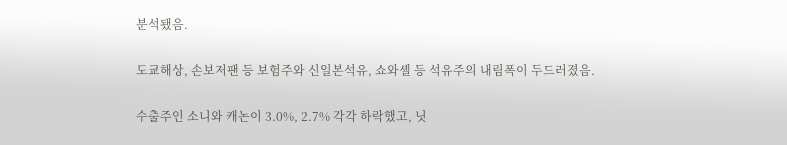분석됐음.

도쿄해상, 손보저팬 등 보험주와 신일본석유, 쇼와셸 등 석유주의 내림폭이 두드러졌음.

수출주인 소니와 캐논이 3.0%, 2.7% 각각 하락했고, 닛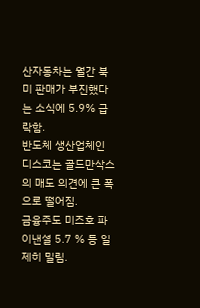산자동차는 월간 북미 판매가 부진했다는 소식에 5.9% 급락함.
반도체 생산업체인 디스코는 골드만삭스의 매도 의견에 큰 폭으로 떨어짐.
금융주도 미즈호 파이낸셜 5.7 % 등 일제히 밀림.